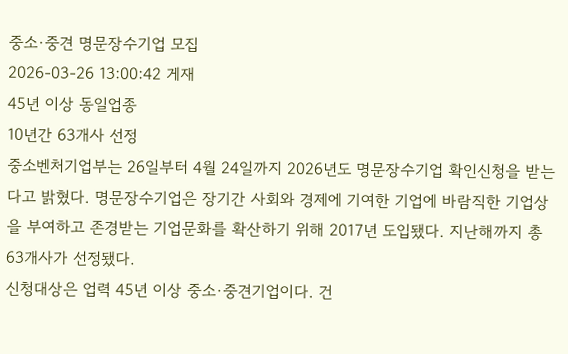중소·중견 명문장수기업 모집
2026-03-26 13:00:42 게재
45년 이상 동일업종
10년간 63개사 선정
중소벤처기업부는 26일부터 4월 24일까지 2026년도 명문장수기업 확인신청을 받는다고 밝혔다. 명문장수기업은 장기간 사회와 경제에 기여한 기업에 바람직한 기업상을 부여하고 존경받는 기업문화를 확산하기 위해 2017년 도입됐다. 지난해까지 총 63개사가 선정됐다.
신청대상은 업력 45년 이상 중소·중견기업이다. 건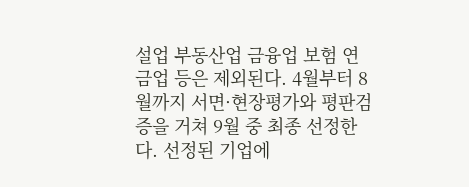설업 부동산업 금융업 보험 연금업 등은 제외된다. 4월부터 8월까지 서면·현장평가와 평판검증을 거쳐 9월 중 최종 선정한다. 선정된 기업에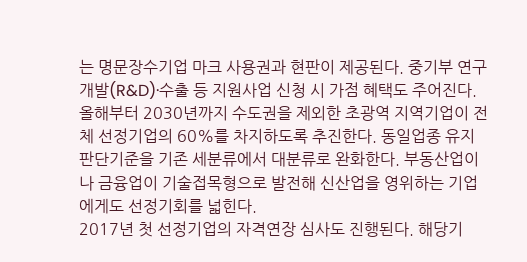는 명문장수기업 마크 사용권과 현판이 제공된다. 중기부 연구개발(R&D)·수출 등 지원사업 신청 시 가점 혜택도 주어진다.
올해부터 2030년까지 수도권을 제외한 초광역 지역기업이 전체 선정기업의 60%를 차지하도록 추진한다. 동일업종 유지 판단기준을 기존 세분류에서 대분류로 완화한다. 부동산업이나 금융업이 기술접목형으로 발전해 신산업을 영위하는 기업에게도 선정기회를 넓힌다.
2017년 첫 선정기업의 자격연장 심사도 진행된다. 해당기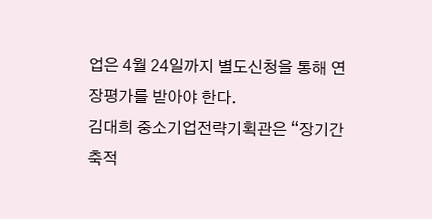업은 4월 24일까지 별도신청을 통해 연장평가를 받아야 한다.
김대희 중소기업전략기획관은 “장기간 축적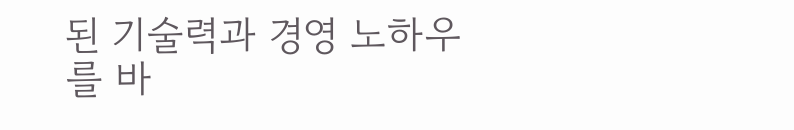된 기술력과 경영 노하우를 바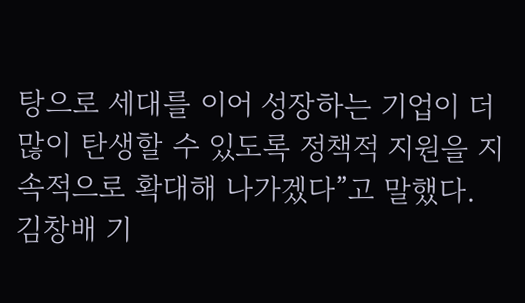탕으로 세대를 이어 성장하는 기업이 더 많이 탄생할 수 있도록 정책적 지원을 지속적으로 확대해 나가겠다”고 말했다.
김창배 기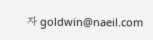자 goldwin@naeil.com